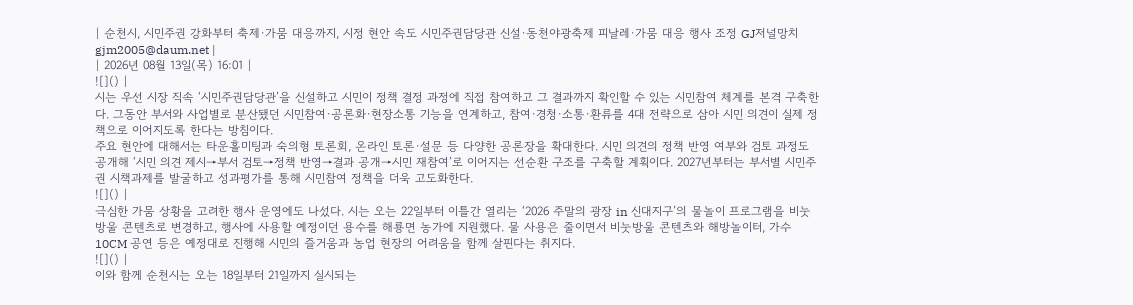| 순천시, 시민주권 강화부터 축제·가뭄 대응까지, 시정 현안 속도 시민주권담당관 신설·동천야광축제 피날레·가뭄 대응 행사 조정 GJ저널망치 gjm2005@daum.net |
| 2026년 08월 13일(목) 16:01 |
![]() |
시는 우선 시장 직속 ‘시민주권담당관’을 신설하고 시민이 정책 결정 과정에 직접 참여하고 그 결과까지 확인할 수 있는 시민참여 체계를 본격 구축한다. 그동안 부서와 사업별로 분산됐던 시민참여·공론화·현장소통 기능을 연계하고, 참여·경청·소통·환류를 4대 전략으로 삼아 시민 의견이 실제 정책으로 이어지도록 한다는 방침이다.
주요 현안에 대해서는 타운홀미팅과 숙의형 토론회, 온라인 토론·설문 등 다양한 공론장을 확대한다. 시민 의견의 정책 반영 여부와 검토 과정도 공개해 ‘시민 의견 제시→부서 검토→정책 반영→결과 공개→시민 재참여’로 이어지는 선순환 구조를 구축할 계획이다. 2027년부터는 부서별 시민주권 시책과제를 발굴하고 성과평가를 통해 시민참여 정책을 더욱 고도화한다.
![]() |
극심한 가뭄 상황을 고려한 행사 운영에도 나섰다. 시는 오는 22일부터 이틀간 열리는 ‘2026 주말의 광장 in 신대지구’의 물놀이 프로그램을 비눗방울 콘텐츠로 변경하고, 행사에 사용할 예정이던 용수를 해룡면 농가에 지원했다. 물 사용은 줄이면서 비눗방울 콘텐츠와 해방놀이터, 가수 10CM 공연 등은 예정대로 진행해 시민의 즐거움과 농업 현장의 어려움을 함께 살핀다는 취지다.
![]() |
이와 함께 순천시는 오는 18일부터 21일까지 실시되는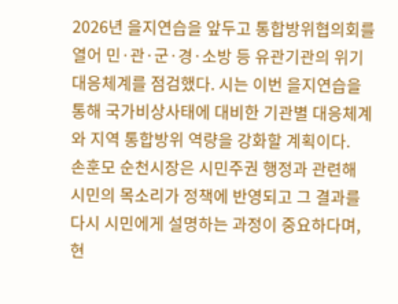2026년 을지연습을 앞두고 통합방위협의회를 열어 민·관·군·경·소방 등 유관기관의 위기대응체계를 점검했다. 시는 이번 을지연습을 통해 국가비상사태에 대비한 기관별 대응체계와 지역 통합방위 역량을 강화할 계획이다.
손훈모 순천시장은 시민주권 행정과 관련해 시민의 목소리가 정책에 반영되고 그 결과를 다시 시민에게 설명하는 과정이 중요하다며, 현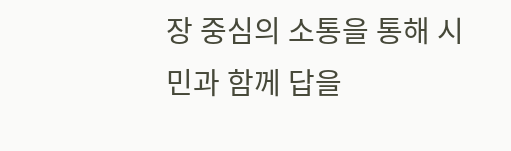장 중심의 소통을 통해 시민과 함께 답을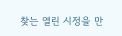찾는 열린 시정을 만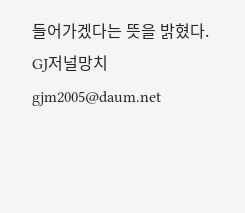들어가겠다는 뜻을 밝혔다.
GJ저널망치 gjm2005@daum.net